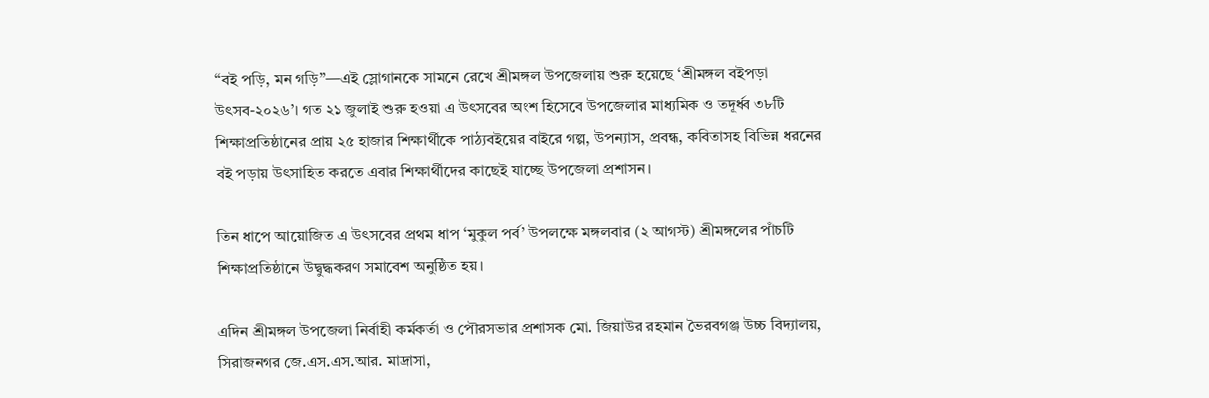“বই পড়ি, মন গড়ি”—এই স্লোগানকে সামনে রেখে শ্রীমঙ্গল উপজেলায় শুরু হয়েছে ‘শ্রীমঙ্গল বইপড়া উৎসব-২০২৬’। গত ২১ জুলাই শুরু হওয়া এ উৎসবের অংশ হিসেবে উপজেলার মাধ্যমিক ও তদূর্ধ্ব ৩৮টি শিক্ষাপ্রতিষ্ঠানের প্রায় ২৫ হাজার শিক্ষার্থীকে পাঠ্যবইয়ের বাইরে গল্প, উপন্যাস, প্রবন্ধ, কবিতাসহ বিভিন্ন ধরনের বই পড়ায় উৎসাহিত করতে এবার শিক্ষার্থীদের কাছেই যাচ্ছে উপজেলা প্রশাসন।

তিন ধাপে আয়োজিত এ উৎসবের প্রথম ধাপ ‘মুকুল পর্ব’ উপলক্ষে মঙ্গলবার (২ আগস্ট) শ্রীমঙ্গলের পাঁচটি শিক্ষাপ্রতিষ্ঠানে উদ্বুদ্ধকরণ সমাবেশ অনুষ্ঠিত হয়।

এদিন শ্রীমঙ্গল উপজেলা নির্বাহী কর্মকর্তা ও পৌরসভার প্রশাসক মো. জিয়াউর রহমান ভৈরবগঞ্জ উচ্চ বিদ্যালয়, সিরাজনগর জে.এস.এস.আর. মাদ্রাসা,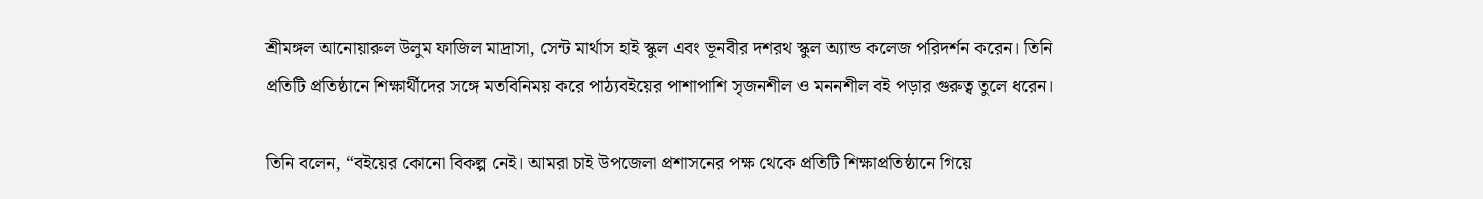শ্রীমঙ্গল আনোয়ারুল উলুম ফাজিল মাদ্রাসা, সেন্ট মার্থাস হাই স্কুল এবং ভূনবীর দশরথ স্কুল অ্যান্ড কলেজ পরিদর্শন করেন। তিনি প্রতিটি প্রতিষ্ঠানে শিক্ষার্থীদের সঙ্গে মতবিনিময় করে পাঠ্যবইয়ের পাশাপাশি সৃজনশীল ও মননশীল বই পড়ার গুরুত্ব তুলে ধরেন।

তিনি বলেন, “বইয়ের কোনো বিকল্প নেই। আমরা চাই উপজেলা প্রশাসনের পক্ষ থেকে প্রতিটি শিক্ষাপ্রতিষ্ঠানে গিয়ে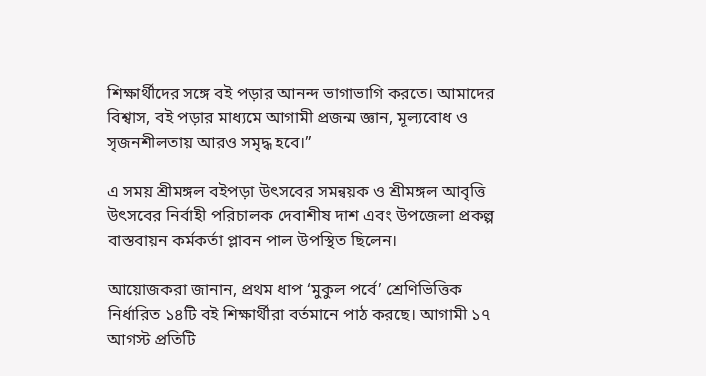শিক্ষার্থীদের সঙ্গে বই পড়ার আনন্দ ভাগাভাগি করতে। আমাদের বিশ্বাস, বই পড়ার মাধ্যমে আগামী প্রজন্ম জ্ঞান, মূল্যবোধ ও সৃজনশীলতায় আরও সমৃদ্ধ হবে।”

এ সময় শ্রীমঙ্গল বইপড়া উৎসবের সমন্বয়ক ও শ্রীমঙ্গল আবৃত্তি উৎসবের নির্বাহী পরিচালক দেবাশীষ দাশ এবং উপজেলা প্রকল্প বাস্তবায়ন কর্মকর্তা প্লাবন পাল উপস্থিত ছিলেন।

আয়োজকরা জানান, প্রথম ধাপ ‘মুকুল পর্বে’ শ্রেণিভিত্তিক নির্ধারিত ১৪টি বই শিক্ষার্থীরা বর্তমানে পাঠ করছে। আগামী ১৭ আগস্ট প্রতিটি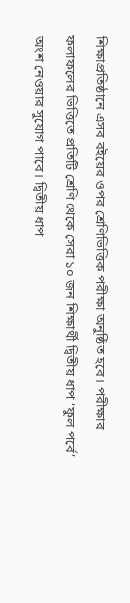শিক্ষাপ্রতিষ্ঠানে এসব বইয়ের ওপর শ্রেণিভিত্তিক পরীক্ষা অনুষ্ঠিত হবে। পরীক্ষার ফলাফলের ভিত্তিতে প্রতিটি শ্রেণি থেকে সেরা ১০ জন শিক্ষার্থী দ্বিতীয় ধাপ ‘ফুল পর্বে’ অংশ নেওয়ার সুযোগ পাবে। দ্বিতীয় ধাপ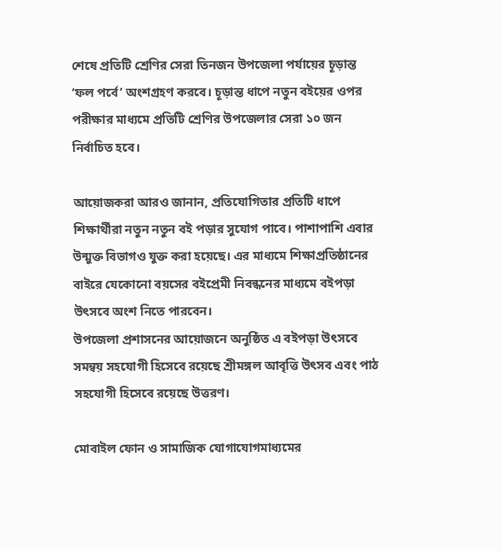শেষে প্রতিটি শ্রেণির সেরা তিনজন উপজেলা পর্যায়ের চূড়ান্ত ‘ফল পর্বে’ অংশগ্রহণ করবে। চূড়ান্ত ধাপে নতুন বইয়ের ওপর পরীক্ষার মাধ্যমে প্রতিটি শ্রেণির উপজেলার সেরা ১০ জন নির্বাচিত হবে।

আয়োজকরা আরও জানান, প্রতিযোগিতার প্রতিটি ধাপে শিক্ষার্থীরা নতুন নতুন বই পড়ার সুযোগ পাবে। পাশাপাশি এবার উন্মুক্ত বিভাগও যুক্ত করা হয়েছে। এর মাধ্যমে শিক্ষাপ্রতিষ্ঠানের বাইরে যেকোনো বয়সের বইপ্রেমী নিবন্ধনের মাধ্যমে বইপড়া উৎসবে অংশ নিতে পারবেন।
উপজেলা প্রশাসনের আয়োজনে অনুষ্ঠিত এ বইপড়া উৎসবে সমন্বয় সহযোগী হিসেবে রয়েছে শ্রীমঙ্গল আবৃত্তি উৎসব এবং পাঠ সহযোগী হিসেবে রয়েছে উত্তরণ।

মোবাইল ফোন ও সামাজিক যোগাযোগমাধ্যমের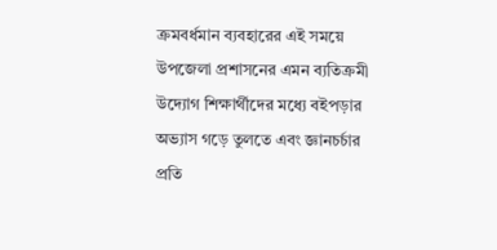ক্রমবর্ধমান ব্যবহারের এই সময়ে উপজেলা প্রশাসনের এমন ব্যতিক্রমী উদ্যোগ শিক্ষার্থীদের মধ্যে বইপড়ার অভ্যাস গড়ে তুলতে এবং জ্ঞানচর্চার প্রতি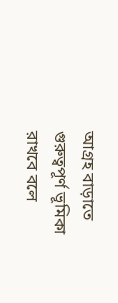আগ্রহ বাড়াতে গুরুত্বপূর্ণ ভূমিকা রাখবে বলে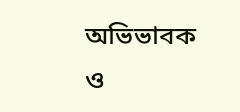অভিভাবক ও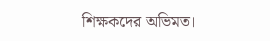শিক্ষকদের অভিমত।